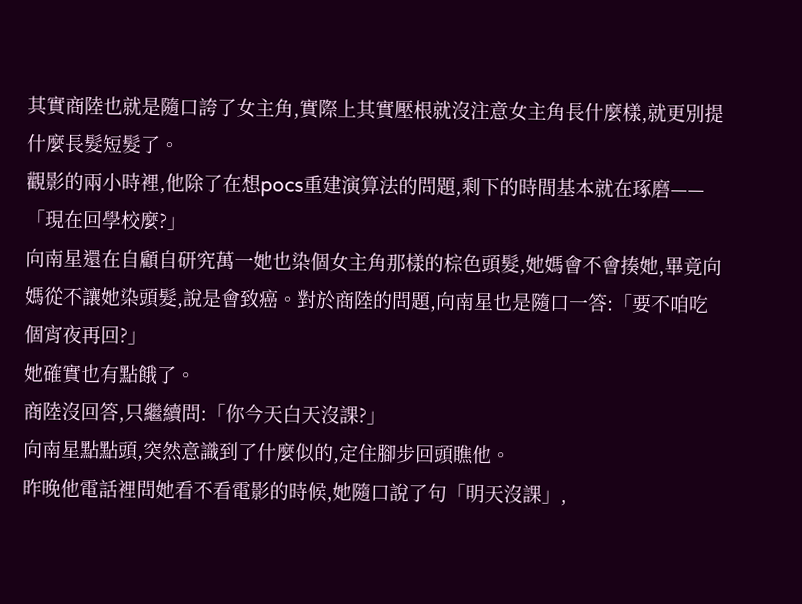其實商陸也就是隨口誇了女主角,實際上其實壓根就沒注意女主角長什麼樣,就更別提什麼長髮短髮了。
觀影的兩小時裡,他除了在想pocs重建演算法的問題,剩下的時間基本就在琢磨——
「現在回學校麼?」
向南星還在自顧自研究萬一她也染個女主角那樣的棕色頭髮,她媽會不會揍她,畢竟向媽從不讓她染頭髮,說是會致癌。對於商陸的問題,向南星也是隨口一答:「要不咱吃個宵夜再回?」
她確實也有點餓了。
商陸沒回答,只繼續問:「你今天白天沒課?」
向南星點點頭,突然意識到了什麼似的,定住腳步回頭瞧他。
昨晚他電話裡問她看不看電影的時候,她隨口說了句「明天沒課」,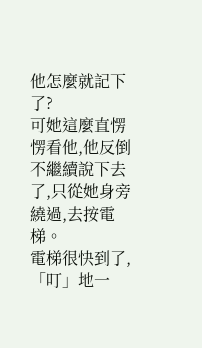他怎麼就記下了?
可她這麼直愣愣看他,他反倒不繼續說下去了,只從她身旁繞過,去按電梯。
電梯很快到了,「叮」地一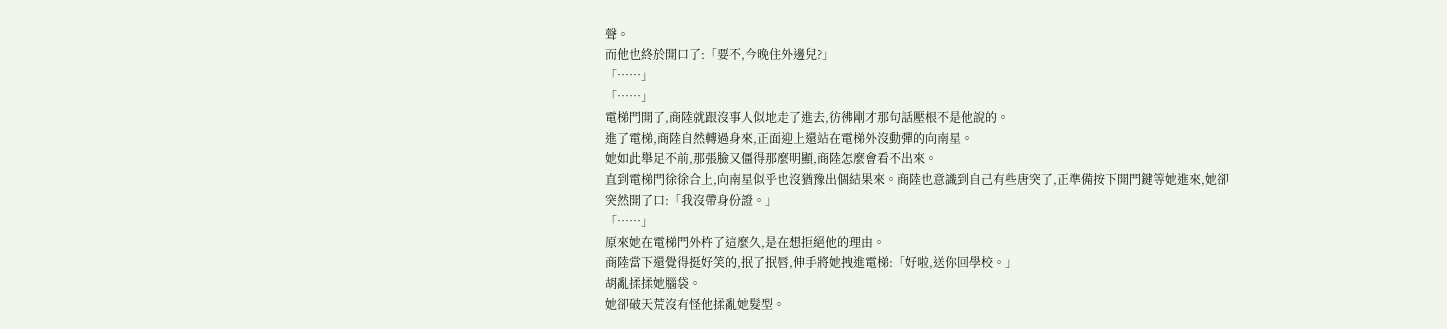聲。
而他也終於開口了:「要不,今晚住外邊兒?」
「……」
「……」
電梯門開了,商陸就跟沒事人似地走了進去,彷彿剛才那句話壓根不是他說的。
進了電梯,商陸自然轉過身來,正面迎上還站在電梯外沒動彈的向南星。
她如此舉足不前,那張臉又僵得那麼明顯,商陸怎麼會看不出來。
直到電梯門徐徐合上,向南星似乎也沒猶豫出個結果來。商陸也意識到自己有些唐突了,正準備按下開門鍵等她進來,她卻突然開了口:「我沒帶身份證。」
「……」
原來她在電梯門外杵了這麼久,是在想拒絕他的理由。
商陸當下還覺得挺好笑的,抿了抿唇,伸手將她拽進電梯:「好啦,送你回學校。」
胡亂揉揉她腦袋。
她卻破天荒沒有怪他揉亂她髮型。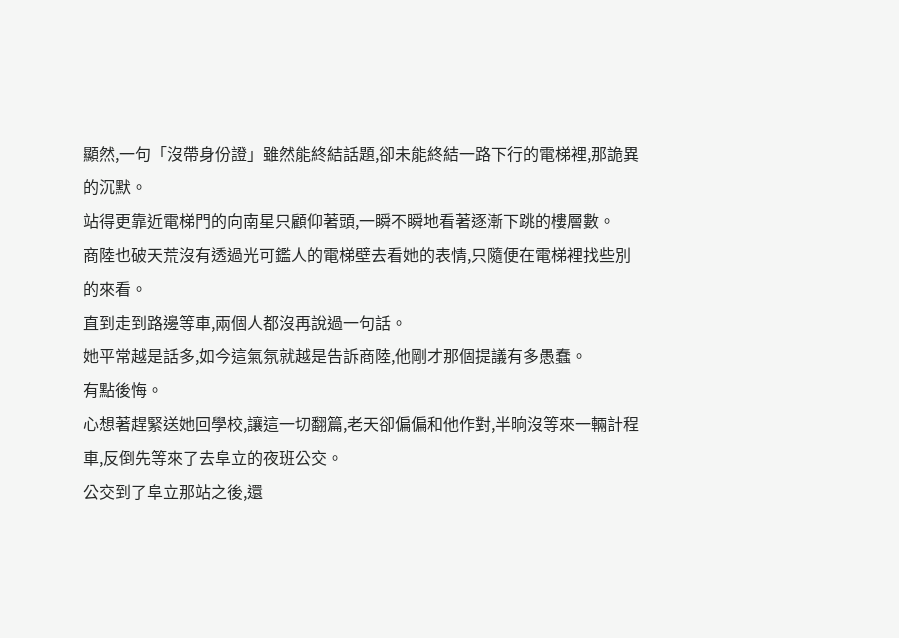顯然,一句「沒帶身份證」雖然能終結話題,卻未能終結一路下行的電梯裡,那詭異的沉默。
站得更靠近電梯門的向南星只顧仰著頭,一瞬不瞬地看著逐漸下跳的樓層數。
商陸也破天荒沒有透過光可鑑人的電梯壁去看她的表情,只隨便在電梯裡找些別的來看。
直到走到路邊等車,兩個人都沒再說過一句話。
她平常越是話多,如今這氣氛就越是告訴商陸,他剛才那個提議有多愚蠢。
有點後悔。
心想著趕緊送她回學校,讓這一切翻篇,老天卻偏偏和他作對,半晌沒等來一輛計程車,反倒先等來了去阜立的夜班公交。
公交到了阜立那站之後,還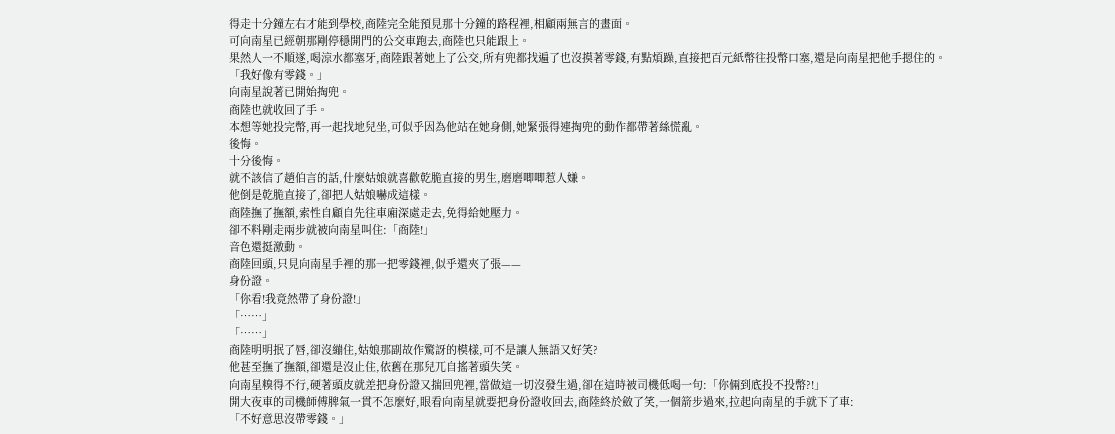得走十分鐘左右才能到學校,商陸完全能預見那十分鐘的路程裡,相顧兩無言的畫面。
可向南星已經朝那剛停穩開門的公交車跑去,商陸也只能跟上。
果然人一不順遂,喝涼水都塞牙,商陸跟著她上了公交,所有兜都找遍了也沒摸著零錢,有點煩躁,直接把百元紙幣往投幣口塞,還是向南星把他手摁住的。
「我好像有零錢。」
向南星說著已開始掏兜。
商陸也就收回了手。
本想等她投完幣,再一起找地兒坐,可似乎因為他站在她身側,她緊張得連掏兜的動作都帶著絲慌亂。
後悔。
十分後悔。
就不該信了趙伯言的話,什麼姑娘就喜歡乾脆直接的男生,磨磨唧唧惹人嫌。
他倒是乾脆直接了,卻把人姑娘嚇成這樣。
商陸撫了撫額,索性自顧自先往車廂深處走去,免得給她壓力。
卻不料剛走兩步就被向南星叫住:「商陸!」
音色還挺激動。
商陸回頭,只見向南星手裡的那一把零錢裡,似乎還夾了張——
身份證。
「你看!我竟然帶了身份證!」
「……」
「……」
商陸明明抿了唇,卻沒繃住,姑娘那副故作驚訝的模樣,可不是讓人無語又好笑?
他甚至撫了撫額,卻還是沒止住,依舊在那兒兀自搖著頭失笑。
向南星糗得不行,硬著頭皮就差把身份證又揣回兜裡,當做這一切沒發生過,卻在這時被司機低喝一句:「你倆到底投不投幣?!」
開大夜車的司機師傅脾氣一貫不怎麼好,眼看向南星就要把身份證收回去,商陸終於斂了笑,一個箭步過來,拉起向南星的手就下了車:
「不好意思沒帶零錢。」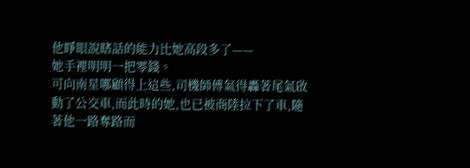他睜眼說瞎話的能力比她高段多了——
她手裡明明一把零錢。
可向南星哪顧得上這些,司機師傅氣得轟著尾氣啟動了公交車,而此時的她,也已被商陸拉下了車,隨著他一路奪路而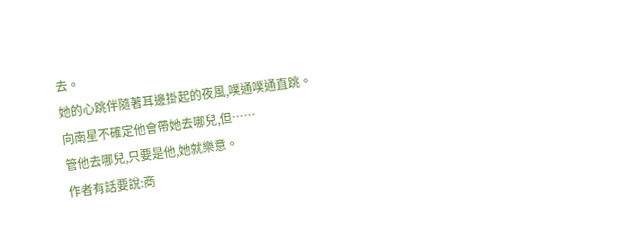去。
她的心跳伴隨著耳邊掛起的夜風,噗通噗通直跳。
向南星不確定他會帶她去哪兒,但……
管他去哪兒,只要是他,她就樂意。
作者有話要說:商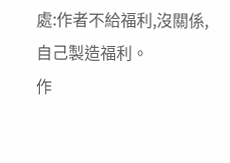處:作者不給福利,沒關係,自己製造福利。
作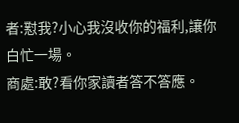者:懟我?小心我沒收你的福利,讓你白忙一場。
商處:敢?看你家讀者答不答應。